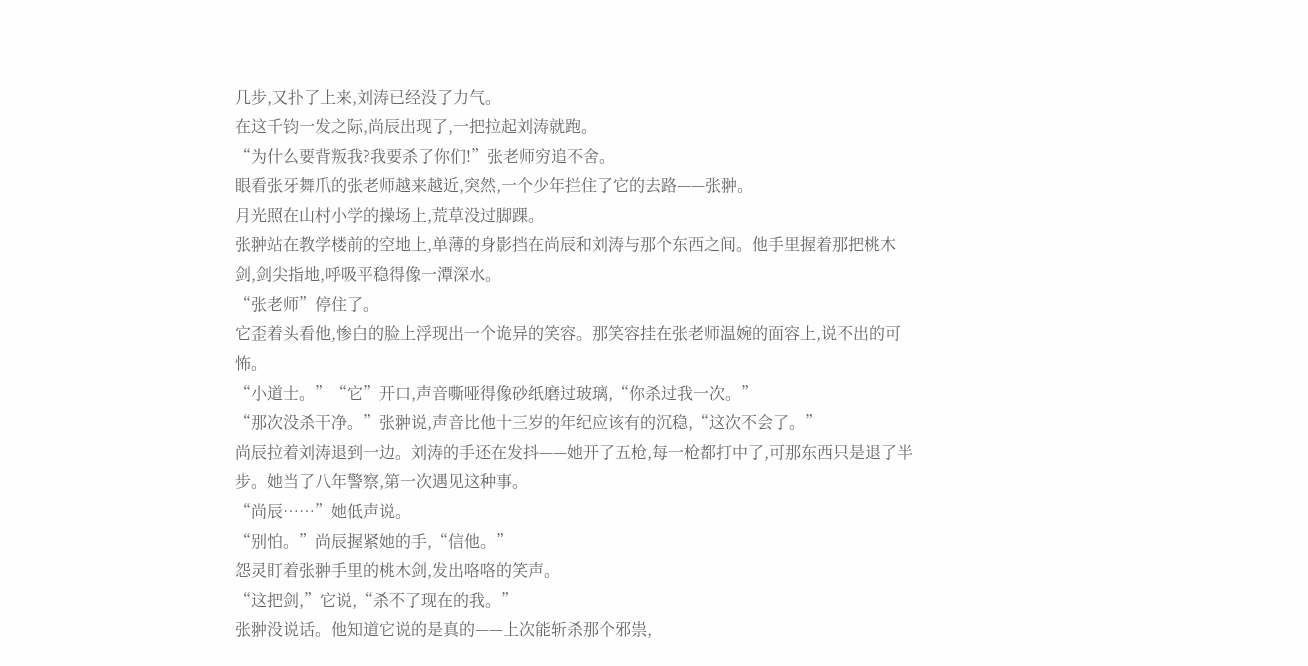几步,又扑了上来,刘涛已经没了力气。
在这千钧一发之际,尚辰出现了,一把拉起刘涛就跑。
“为什么要背叛我?我要杀了你们!”张老师穷追不舍。
眼看张牙舞爪的张老师越来越近,突然,一个少年拦住了它的去路——张翀。
月光照在山村小学的操场上,荒草没过脚踝。
张翀站在教学楼前的空地上,单薄的身影挡在尚辰和刘涛与那个东西之间。他手里握着那把桃木剑,剑尖指地,呼吸平稳得像一潭深水。
“张老师”停住了。
它歪着头看他,惨白的脸上浮现出一个诡异的笑容。那笑容挂在张老师温婉的面容上,说不出的可怖。
“小道士。”“它”开口,声音嘶哑得像砂纸磨过玻璃,“你杀过我一次。”
“那次没杀干净。”张翀说,声音比他十三岁的年纪应该有的沉稳,“这次不会了。”
尚辰拉着刘涛退到一边。刘涛的手还在发抖——她开了五枪,每一枪都打中了,可那东西只是退了半步。她当了八年警察,第一次遇见这种事。
“尚辰……”她低声说。
“别怕。”尚辰握紧她的手,“信他。”
怨灵盯着张翀手里的桃木剑,发出咯咯的笑声。
“这把剑,”它说,“杀不了现在的我。”
张翀没说话。他知道它说的是真的——上次能斩杀那个邪祟,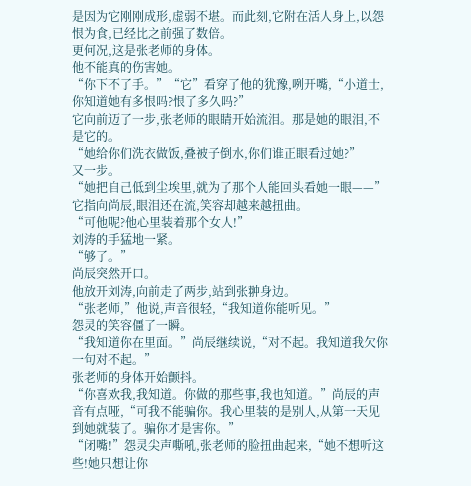是因为它刚刚成形,虚弱不堪。而此刻,它附在活人身上,以怨恨为食,已经比之前强了数倍。
更何况,这是张老师的身体。
他不能真的伤害她。
“你下不了手。”“它”看穿了他的犹豫,咧开嘴,“小道士,你知道她有多恨吗?恨了多久吗?”
它向前迈了一步,张老师的眼睛开始流泪。那是她的眼泪,不是它的。
“她给你们洗衣做饭,叠被子倒水,你们谁正眼看过她?”
又一步。
“她把自己低到尘埃里,就为了那个人能回头看她一眼——”
它指向尚辰,眼泪还在流,笑容却越来越扭曲。
“可他呢?他心里装着那个女人!”
刘涛的手猛地一紧。
“够了。”
尚辰突然开口。
他放开刘涛,向前走了两步,站到张翀身边。
“张老师,”他说,声音很轻,“我知道你能听见。”
怨灵的笑容僵了一瞬。
“我知道你在里面。”尚辰继续说,“对不起。我知道我欠你一句对不起。”
张老师的身体开始颤抖。
“你喜欢我,我知道。你做的那些事,我也知道。”尚辰的声音有点哑,“可我不能骗你。我心里装的是别人,从第一天见到她就装了。骗你才是害你。”
“闭嘴!”怨灵尖声嘶吼,张老师的脸扭曲起来,“她不想听这些!她只想让你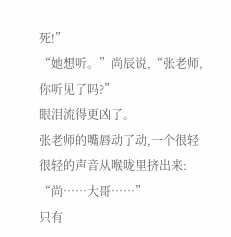死!”
“她想听。”尚辰说,“张老师,你听见了吗?”
眼泪流得更凶了。
张老师的嘴唇动了动,一个很轻很轻的声音从喉咙里挤出来:
“尚……大哥……”
只有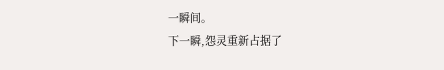一瞬间。
下一瞬,怨灵重新占据了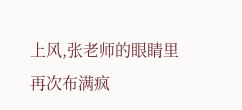上风,张老师的眼睛里再次布满疯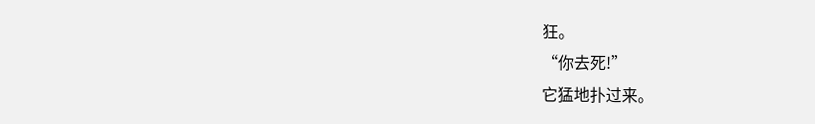狂。
“你去死!”
它猛地扑过来。